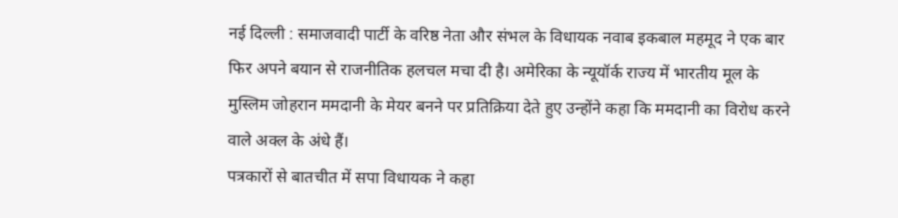नई दिल्ली : समाजवादी पार्टी के वरिष्ठ नेता और संभल के विधायक नवाब इकबाल महमूद ने एक बार फिर अपने बयान से राजनीतिक हलचल मचा दी है। अमेरिका के न्यूयॉर्क राज्य में भारतीय मूल के मुस्लिम जोहरान ममदानी के मेयर बनने पर प्रतिक्रिया देते हुए उन्होंने कहा कि ममदानी का विरोध करने वाले अक्ल के अंधे हैं।
पत्रकारों से बातचीत में सपा विधायक ने कहा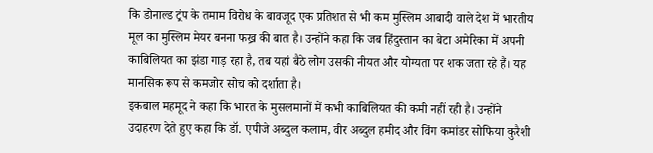कि डोनाल्ड ट्रंप के तमाम विरोध के बावजूद एक प्रतिशत से भी कम मुस्लिम आबादी वाले देश में भारतीय मूल का मुस्लिम मेयर बनना फख्र की बात है। उन्होंने कहा कि जब हिंदुस्तान का बेटा अमेरिका में अपनी काबिलियत का झंडा गाड़ रहा है, तब यहां बैठे लोग उसकी नीयत और योग्यता पर शक जता रहे हैं। यह मानसिक रूप से कमजोर सोच को दर्शाता है।
इकबाल महमूद ने कहा कि भारत के मुसलमानों में कभी काबिलियत की कमी नहीं रही है। उन्होंने उदाहरण देते हुए कहा कि डॉ. एपीजे अब्दुल कलाम, वीर अब्दुल हमीद और विंग कमांडर सोफिया कुरैशी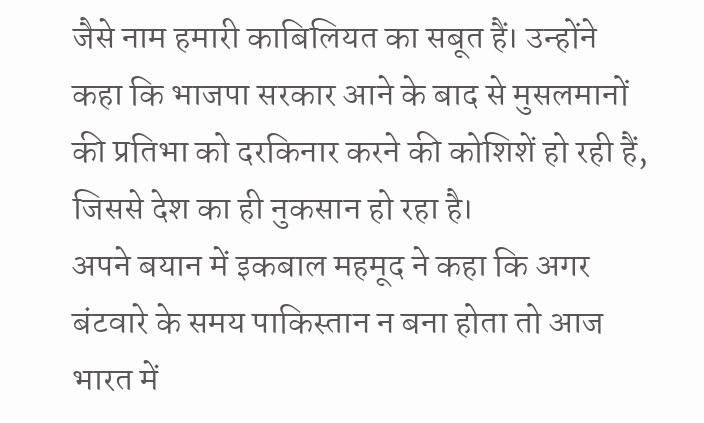जैसे नाम हमारी काबिलियत का सबूत हैं। उन्होंने कहा कि भाजपा सरकार आने के बाद से मुसलमानों की प्रतिभा को दरकिनार करने की कोशिशें हो रही हैं, जिससे देश का ही नुकसान हो रहा है।
अपने बयान में इकबाल महमूद ने कहा कि अगर बंटवारे के समय पाकिस्तान न बना होता तो आज भारत में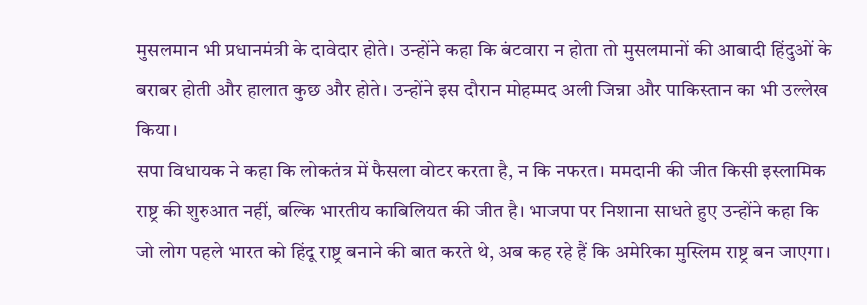मुसलमान भी प्रधानमंत्री के दावेदार होते। उन्होंने कहा कि बंटवारा न होता तो मुसलमानों की आबादी हिंदुओं के बराबर होती और हालात कुछ और होते। उन्होंने इस दौरान मोहम्मद अली जिन्ना और पाकिस्तान का भी उल्लेख किया।
सपा विधायक ने कहा कि लोकतंत्र में फैसला वोटर करता है, न कि नफरत। ममदानी की जीत किसी इस्लामिक राष्ट्र की शुरुआत नहीं, बल्कि भारतीय काबिलियत की जीत है। भाजपा पर निशाना साधते हुए उन्होंने कहा कि जो लोग पहले भारत को हिंदू राष्ट्र बनाने की बात करते थे, अब कह रहे हैं कि अमेरिका मुस्लिम राष्ट्र बन जाएगा।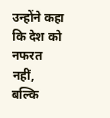उन्होंने कहा कि देश को नफरत नहीं, बल्कि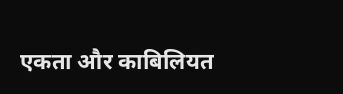एकता और काबिलियत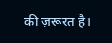की ज़रूरत है।